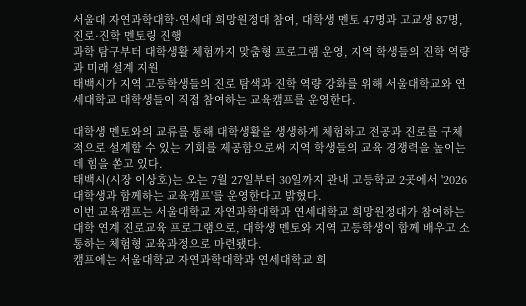서울대 자연과학대학·연세대 희망원정대 참여, 대학생 멘토 47명과 고교생 87명, 진로·진학 멘토링 진행
과학 탐구부터 대학생활 체험까지 맞춤형 프로그램 운영, 지역 학생들의 진학 역량과 미래 설계 지원
태백시가 지역 고등학생들의 진로 탐색과 진학 역량 강화를 위해 서울대학교와 연세대학교 대학생들이 직접 참여하는 교육캠프를 운영한다.

대학생 멘토와의 교류를 통해 대학생활을 생생하게 체험하고 전공과 진로를 구체적으로 설계할 수 있는 기회를 제공함으로써 지역 학생들의 교육 경쟁력을 높이는 데 힘을 쏟고 있다.
태백시(시장 이상호)는 오는 7월 27일부터 30일까지 관내 고등학교 2곳에서 '2026 대학생과 함께하는 교육캠프'를 운영한다고 밝혔다.
이번 교육캠프는 서울대학교 자연과학대학과 연세대학교 희망원정대가 참여하는 대학 연계 진로교육 프로그램으로, 대학생 멘토와 지역 고등학생이 함께 배우고 소통하는 체험형 교육과정으로 마련됐다.
캠프에는 서울대학교 자연과학대학과 연세대학교 희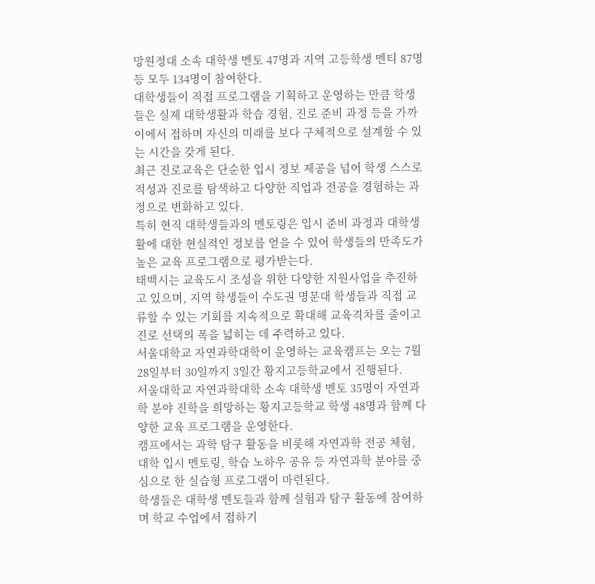망원정대 소속 대학생 멘토 47명과 지역 고등학생 멘티 87명 등 모두 134명이 참여한다.
대학생들이 직접 프로그램을 기획하고 운영하는 만큼 학생들은 실제 대학생활과 학습 경험, 진로 준비 과정 등을 가까이에서 접하며 자신의 미래를 보다 구체적으로 설계할 수 있는 시간을 갖게 된다.
최근 진로교육은 단순한 입시 정보 제공을 넘어 학생 스스로 적성과 진로를 탐색하고 다양한 직업과 전공을 경험하는 과정으로 변화하고 있다.
특히 현직 대학생들과의 멘토링은 입시 준비 과정과 대학생활에 대한 현실적인 정보를 얻을 수 있어 학생들의 만족도가 높은 교육 프로그램으로 평가받는다.
태백시는 교육도시 조성을 위한 다양한 지원사업을 추진하고 있으며, 지역 학생들이 수도권 명문대 학생들과 직접 교류할 수 있는 기회를 지속적으로 확대해 교육격차를 줄이고 진로 선택의 폭을 넓히는 데 주력하고 있다.
서울대학교 자연과학대학이 운영하는 교육캠프는 오는 7월 28일부터 30일까지 3일간 황지고등학교에서 진행된다.
서울대학교 자연과학대학 소속 대학생 멘토 35명이 자연과학 분야 진학을 희망하는 황지고등학교 학생 48명과 함께 다양한 교육 프로그램을 운영한다.
캠프에서는 과학 탐구 활동을 비롯해 자연과학 전공 체험, 대학 입시 멘토링, 학습 노하우 공유 등 자연과학 분야를 중심으로 한 실습형 프로그램이 마련된다.
학생들은 대학생 멘토들과 함께 실험과 탐구 활동에 참여하며 학교 수업에서 접하기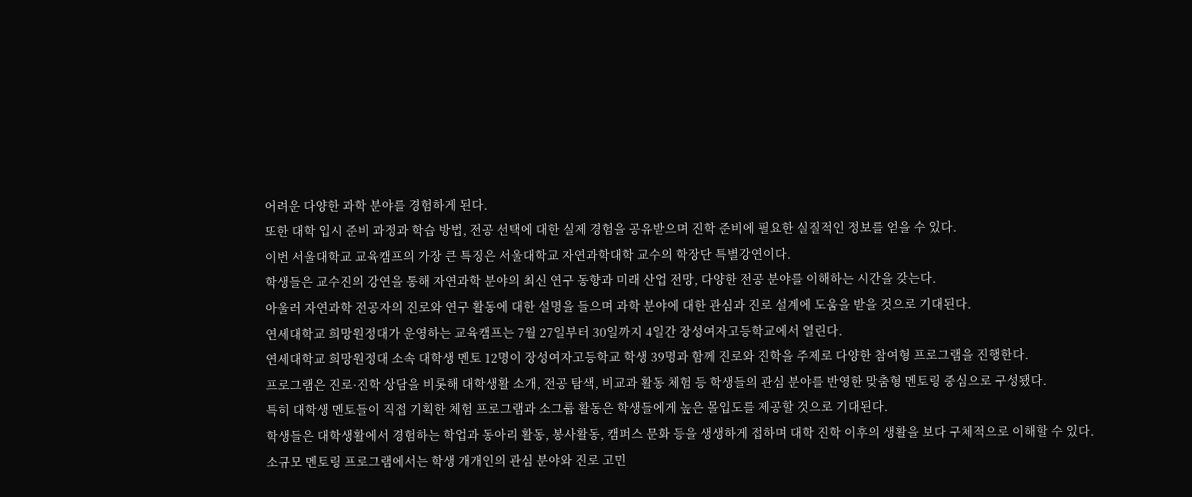어려운 다양한 과학 분야를 경험하게 된다.
또한 대학 입시 준비 과정과 학습 방법, 전공 선택에 대한 실제 경험을 공유받으며 진학 준비에 필요한 실질적인 정보를 얻을 수 있다.
이번 서울대학교 교육캠프의 가장 큰 특징은 서울대학교 자연과학대학 교수의 학장단 특별강연이다.
학생들은 교수진의 강연을 통해 자연과학 분야의 최신 연구 동향과 미래 산업 전망, 다양한 전공 분야를 이해하는 시간을 갖는다.
아울러 자연과학 전공자의 진로와 연구 활동에 대한 설명을 들으며 과학 분야에 대한 관심과 진로 설계에 도움을 받을 것으로 기대된다.
연세대학교 희망원정대가 운영하는 교육캠프는 7월 27일부터 30일까지 4일간 장성여자고등학교에서 열린다.
연세대학교 희망원정대 소속 대학생 멘토 12명이 장성여자고등학교 학생 39명과 함께 진로와 진학을 주제로 다양한 참여형 프로그램을 진행한다.
프로그램은 진로·진학 상담을 비롯해 대학생활 소개, 전공 탐색, 비교과 활동 체험 등 학생들의 관심 분야를 반영한 맞춤형 멘토링 중심으로 구성됐다.
특히 대학생 멘토들이 직접 기획한 체험 프로그램과 소그룹 활동은 학생들에게 높은 몰입도를 제공할 것으로 기대된다.
학생들은 대학생활에서 경험하는 학업과 동아리 활동, 봉사활동, 캠퍼스 문화 등을 생생하게 접하며 대학 진학 이후의 생활을 보다 구체적으로 이해할 수 있다.
소규모 멘토링 프로그램에서는 학생 개개인의 관심 분야와 진로 고민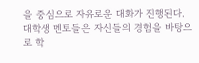을 중심으로 자유로운 대화가 진행된다.
대학생 멘토들은 자신들의 경험을 바탕으로 학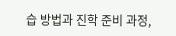습 방법과 진학 준비 과정,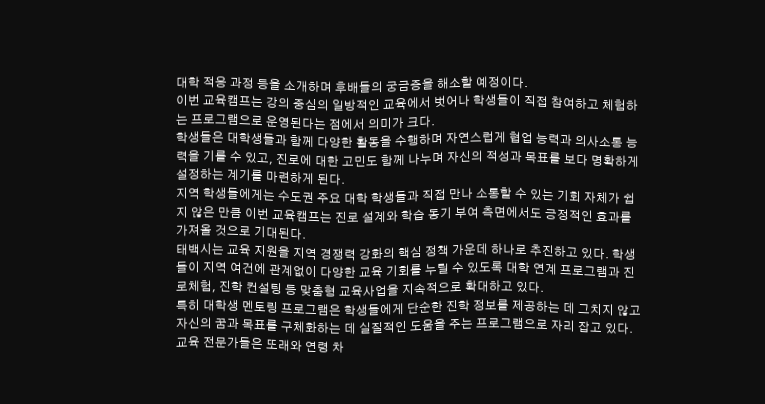대학 적응 과정 등을 소개하며 후배들의 궁금증을 해소할 예정이다.
이번 교육캠프는 강의 중심의 일방적인 교육에서 벗어나 학생들이 직접 참여하고 체험하는 프로그램으로 운영된다는 점에서 의미가 크다.
학생들은 대학생들과 함께 다양한 활동을 수행하며 자연스럽게 협업 능력과 의사소통 능력을 기를 수 있고, 진로에 대한 고민도 함께 나누며 자신의 적성과 목표를 보다 명확하게 설정하는 계기를 마련하게 된다.
지역 학생들에게는 수도권 주요 대학 학생들과 직접 만나 소통할 수 있는 기회 자체가 쉽지 않은 만큼 이번 교육캠프는 진로 설계와 학습 동기 부여 측면에서도 긍정적인 효과를 가져올 것으로 기대된다.
태백시는 교육 지원을 지역 경쟁력 강화의 핵심 정책 가운데 하나로 추진하고 있다. 학생들이 지역 여건에 관계없이 다양한 교육 기회를 누릴 수 있도록 대학 연계 프로그램과 진로체험, 진학 컨설팅 등 맞춤형 교육사업을 지속적으로 확대하고 있다.
특히 대학생 멘토링 프로그램은 학생들에게 단순한 진학 정보를 제공하는 데 그치지 않고 자신의 꿈과 목표를 구체화하는 데 실질적인 도움을 주는 프로그램으로 자리 잡고 있다.
교육 전문가들은 또래와 연령 차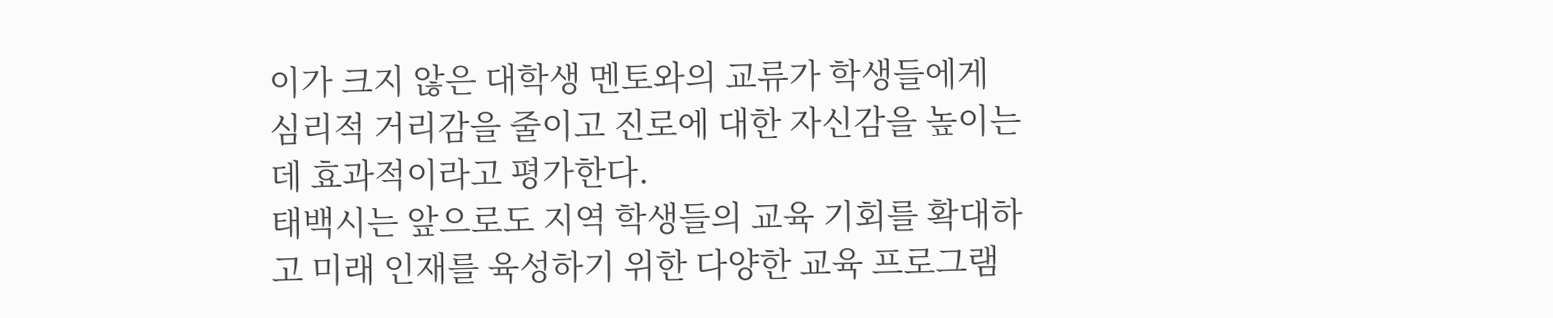이가 크지 않은 대학생 멘토와의 교류가 학생들에게 심리적 거리감을 줄이고 진로에 대한 자신감을 높이는 데 효과적이라고 평가한다.
태백시는 앞으로도 지역 학생들의 교육 기회를 확대하고 미래 인재를 육성하기 위한 다양한 교육 프로그램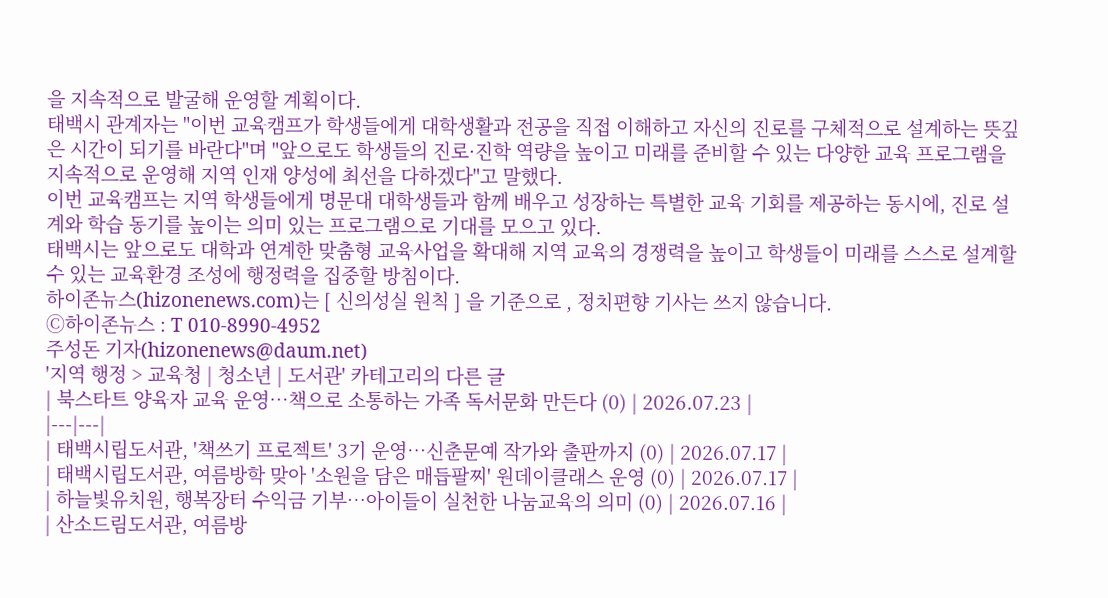을 지속적으로 발굴해 운영할 계획이다.
태백시 관계자는 "이번 교육캠프가 학생들에게 대학생활과 전공을 직접 이해하고 자신의 진로를 구체적으로 설계하는 뜻깊은 시간이 되기를 바란다"며 "앞으로도 학생들의 진로·진학 역량을 높이고 미래를 준비할 수 있는 다양한 교육 프로그램을 지속적으로 운영해 지역 인재 양성에 최선을 다하겠다"고 말했다.
이번 교육캠프는 지역 학생들에게 명문대 대학생들과 함께 배우고 성장하는 특별한 교육 기회를 제공하는 동시에, 진로 설계와 학습 동기를 높이는 의미 있는 프로그램으로 기대를 모으고 있다.
태백시는 앞으로도 대학과 연계한 맞춤형 교육사업을 확대해 지역 교육의 경쟁력을 높이고 학생들이 미래를 스스로 설계할 수 있는 교육환경 조성에 행정력을 집중할 방침이다.
하이존뉴스(hizonenews.com)는 [ 신의성실 원칙 ] 을 기준으로 , 정치편향 기사는 쓰지 않습니다.
Ⓒ하이존뉴스 : T 010-8990-4952
주성돈 기자(hizonenews@daum.net)
'지역 행정 > 교육청 | 청소년 | 도서관' 카테고리의 다른 글
| 북스타트 양육자 교육 운영…책으로 소통하는 가족 독서문화 만든다 (0) | 2026.07.23 |
|---|---|
| 태백시립도서관, '책쓰기 프로젝트' 3기 운영…신춘문예 작가와 출판까지 (0) | 2026.07.17 |
| 태백시립도서관, 여름방학 맞아 '소원을 담은 매듭팔찌' 원데이클래스 운영 (0) | 2026.07.17 |
| 하늘빛유치원, 행복장터 수익금 기부…아이들이 실천한 나눔교육의 의미 (0) | 2026.07.16 |
| 산소드림도서관, 여름방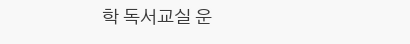학 독서교실 운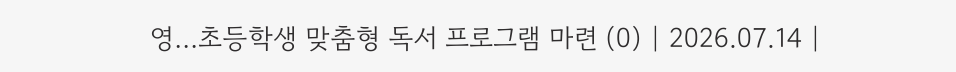영…초등학생 맞춤형 독서 프로그램 마련 (0) | 2026.07.14 |